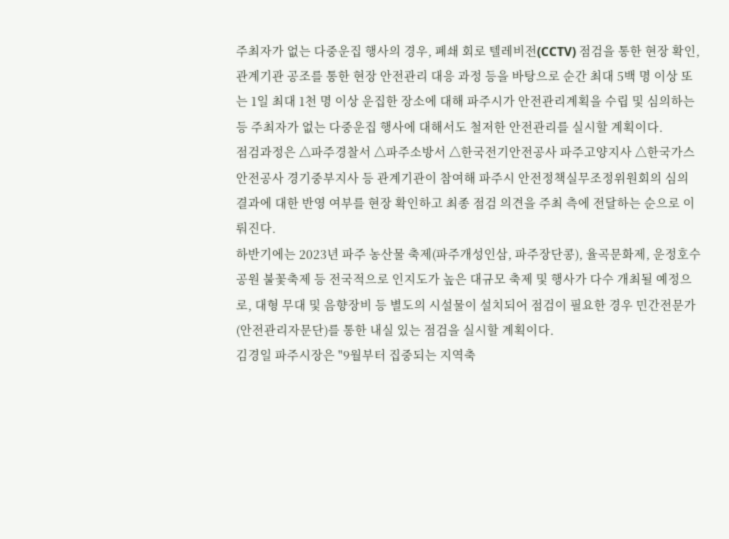주최자가 없는 다중운집 행사의 경우, 폐쇄 회로 텔레비전(CCTV) 점검을 통한 현장 확인, 관계기관 공조를 통한 현장 안전관리 대응 과정 등을 바탕으로 순간 최대 5백 명 이상 또는 1일 최대 1천 명 이상 운집한 장소에 대해 파주시가 안전관리계획을 수립 및 심의하는 등 주최자가 없는 다중운집 행사에 대해서도 철저한 안전관리를 실시할 계획이다.
점검과정은 △파주경찰서 △파주소방서 △한국전기안전공사 파주고양지사 △한국가스안전공사 경기중부지사 등 관계기관이 참여해 파주시 안전정책실무조정위원회의 심의 결과에 대한 반영 여부를 현장 확인하고 최종 점검 의견을 주최 측에 전달하는 순으로 이뤄진다.
하반기에는 2023년 파주 농산물 축제(파주개성인삼, 파주장단콩), 율곡문화제, 운정호수공원 불꽃축제 등 전국적으로 인지도가 높은 대규모 축제 및 행사가 다수 개최될 예정으로, 대형 무대 및 음향장비 등 별도의 시설물이 설치되어 점검이 필요한 경우 민간전문가(안전관리자문단)를 통한 내실 있는 점검을 실시할 계획이다.
김경일 파주시장은 "9월부터 집중되는 지역축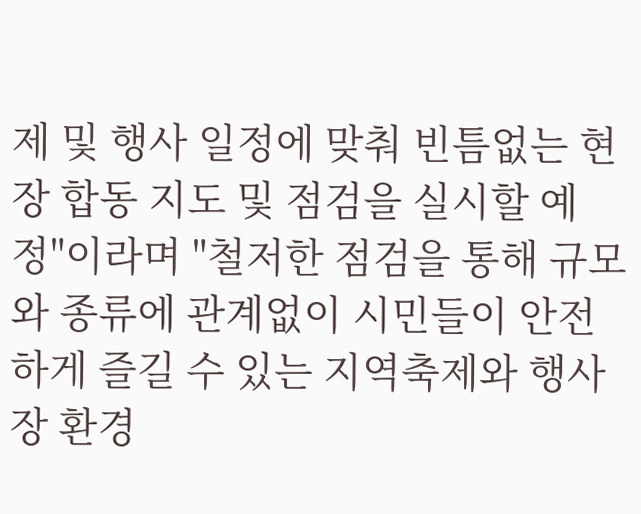제 및 행사 일정에 맞춰 빈틈없는 현장 합동 지도 및 점검을 실시할 예정"이라며 "철저한 점검을 통해 규모와 종류에 관계없이 시민들이 안전하게 즐길 수 있는 지역축제와 행사장 환경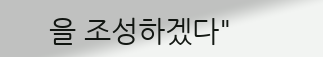을 조성하겠다"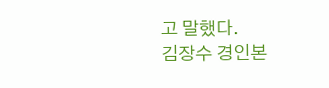고 말했다.
김장수 경인본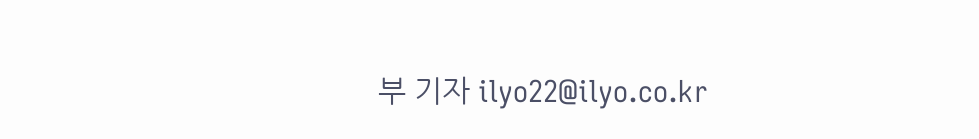부 기자 ilyo22@ilyo.co.kr